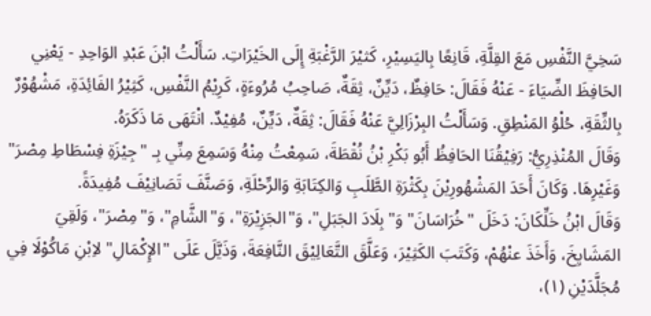سَخِيَّ النَّفْسِ مَعَ القِلَّةِ، قَانِعًا بِاليَسِيْرِ، كَثيْرَ الرَّغْبَةِ إِلَى الخَيْرَاتِ. سَأَلْتُ ابْنَ عَبْدِ الوَاحِدِ - يَعْنِي الحَافِظَ الضِّيَاءَ - عَنْهُ فَقَالَ: حَافِظٌ، دَيِّنٌ، ثِقَةٌ، صَاحِبُ مُرُوءَةٍ، كَرِيْمُ النَّفْسِ، كَثِيْرُ الفَائِدَةِ، مَشْهُوْرٌ بِالثِّقَةِ، حُلْوُ المَنْطِقِ. وَسَأَلْتُ البِرْزَالِيَّ عَنْهُ فَقَالَ: ثِقَةٌ، دَيِّنٌ، مُفِيْدٌ. انْتَهَى مَا ذَكَرَهُ.
وَقَالَ المُنْذِرِيُّ: رَفِيْقُنَا الحَافِظُ أَبُو بَكْرِ بْنُ نُقْطَةَ، سَمِعْتُ مِنْهُ وَسَمِعَ مِنِّي بِـ "جِيْزَةِ فِسْطَاطِ مِصْرَ" وَغَيْرِهَا. وَكَانَ أَحَدَ المَشْهُورِيْنَ بِكَثْرَةِ الطَّلَبِ وَالكِتَابَةِ وَالرِّحْلَةِ، وَصَنَّفَ تَصَانِيْفَ مُفِيدَةً.
وَقَالَ ابْنُ خَلِّكَانَ: دَخَلَ "خُرَاسَانَ" وَ"بِلَادَ الجَبَلِ"، وَ"الجَزِيْرَةِ"، وَ"الشَّامِ"، وَ"مِصْرَ"، وَلَقِيَ المَشَايِخَ، وَأَخَذَ عنْهُمْ، وَكَتَبَ الكَثِيْرَ، وَعَلَّقَ التَّعَالِيْقَ النَّافِعَةَ، وَذَيَّلَ عَلَى "الإِكْمَالِ" لاِبْنِ مَاكُوْلَا فِي مُجَلَّدَيْنِ (١)،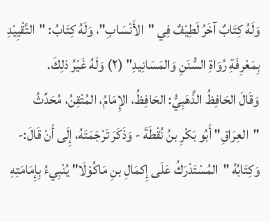وَلَهُ كِتَابٌ آخَرُ لَطِيْفٌ فِي "الأَنْسَابِ"، وَلَهُ كِتَابُ: "التَّقْيِيْدِ بِمَعْرِفَةِ رُوَاةِ السُّنَنِ وَالمَسَانِيدِ" (٢) وَلَهُ غَيْرُ ذلِكَ.
وَقَالَ الحَافِظُ الذَّهَبِيُّ: الحَافِظُ، الإِمَامُ، المُتْقِنُ، مُحَدِّثُ "العِرَاقِ" أَبُو بَكْرِ بنُ نُقْطَةَ - وَذَكَرَ تَرْجَمَتَهُ، إِلَى أَنْ قَالَ:- وَكِتَابُهُ "المُسْتَدْرَكُ عَلَى إِكمَالِ بنِ مَاكُوْلَا" يُنْبِيءُ بِإِمَامَتِهِ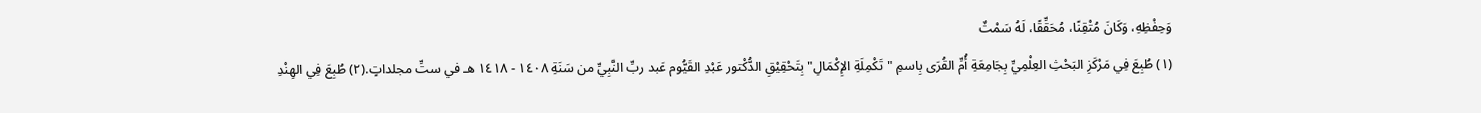وَحِفْظِهِ، وَكَانَ مُتْقِنًا، مُحَقِّقًا، لَهُ سَمْتٌ
(١) طُبِعَ فِي مَرْكَزِ البَحْثِ العِلْمِيِّ بِجَامِعَةِ أُمِّ القُرَى بِاسمِ "تَكْمِلَةِ الإِكْمَالِ" بِتَحْقِيْقِ الدُّكْتور عَبْدِ القَيُّوم عَبد ربِّ النَّبِيِّ من سَنَةِ ١٤٠٨ - ١٤١٨ هـ في ستِّ مجلداتٍ.(٢) طُبِعَ فِي الهِنْدِ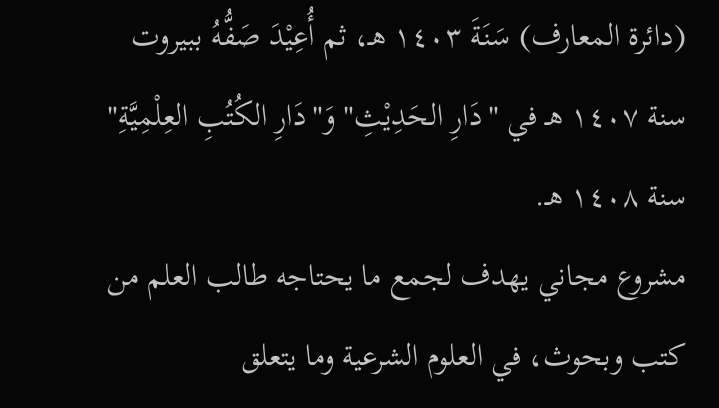(دائرة المعارف) سَنَةَ ١٤٠٣ هـ، ثم أُعِيْدَ صَفُّهُ ببيروت سنة ١٤٠٧ هـ في "دَارِ الحَدِيْثِ" وَ"دَارِ الكُتُبِ العِلْمِيَّةِ" سنة ١٤٠٨ هـ.
مشروع مجاني يهدف لجمع ما يحتاجه طالب العلم من كتب وبحوث، في العلوم الشرعية وما يتعلق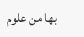بها من علوم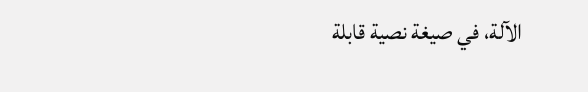الآلة، في صيغة نصية قابلة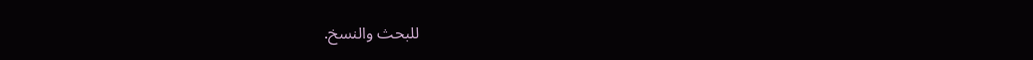للبحث والنسخ.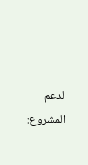لدعم المشروع: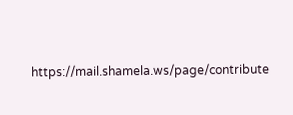https://mail.shamela.ws/page/contribute